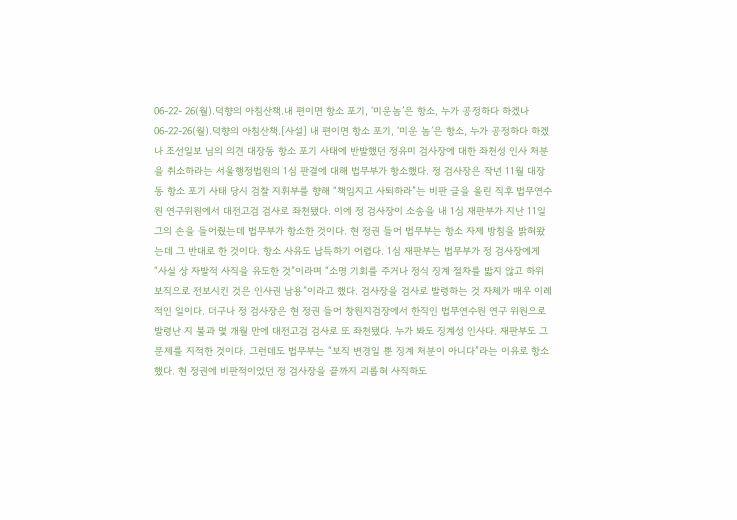06-22- 26(월).덕향의 아침산책.내 편이면 항소 포기, ‘미운놈’은 항소, 누가 공정하다 하겠나
06-22-26(월).덕향의 아침산책.[사설] 내 편이면 항소 포기, ‘미운 놈’은 항소, 누가 공정하다 하겠나 조선일보 님의 의견 대장동 항소 포기 사태에 반발했던 정유미 검사장에 대한 좌천성 인사 처분 을 취소하라는 서울행정법원의 1심 판결에 대해 법무부가 항소했다. 정 검사장은 작년 11월 대장동 항소 포기 사태 당시 검찰 지휘부를 향해 “책임지고 사퇴하라”는 비판 글을 올린 직후 법무연수원 연구위원에서 대전고검 검사로 좌천됐다. 이에 정 검사장이 소송을 내 1심 재판부가 지난 11일 그의 손을 들어줬는데 법무부가 항소한 것이다. 현 정권 들어 법무부는 항소 자제 방침을 밝혀왔는데 그 반대로 한 것이다. 항소 사유도 납득하기 어렵다. 1심 재판부는 법무부가 정 검사장에게 “사실 상 자발적 사직을 유도한 것”이라며 “소명 기회를 주거나 정식 징계 절차를 밟지 않고 하위 보직으로 전보시킨 것은 인사권 남용”이라고 했다. 검사장을 검사로 발령하는 것 자체가 매우 이례적인 일이다. 더구나 정 검사장은 현 정권 들어 창원지검장에서 한직인 법무연수원 연구 위원으로 발령난 지 불과 몇 개월 만에 대전고검 검사로 또 좌천됐다. 누가 봐도 징계성 인사다. 재판부도 그 문제를 지적한 것이다. 그런데도 법무부는 “보직 변경일 뿐 징계 처분이 아니다”라는 이유로 항소 했다. 현 정권에 비판적이었던 정 검사장을 끝까지 괴롭혀 사직하도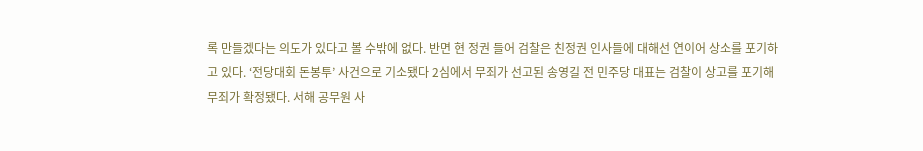록 만들겠다는 의도가 있다고 볼 수밖에 없다. 반면 현 정권 들어 검찰은 친정권 인사들에 대해선 연이어 상소를 포기하고 있다. ‘전당대회 돈봉투’ 사건으로 기소됐다 2심에서 무죄가 선고된 송영길 전 민주당 대표는 검찰이 상고를 포기해 무죄가 확정됐다. 서해 공무원 사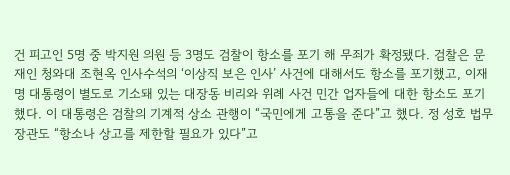건 피고인 5명 중 박지원 의원 등 3명도 검찰이 항소를 포기 해 무죄가 확정됐다. 검찰은 문재인 청와대 조현옥 인사수석의 ‘이상직 보은 인사’ 사건에 대해서도 항소를 포기했고, 이재명 대통령이 별도로 기소돼 있는 대장동 비리와 위례 사건 민간 업자들에 대한 항소도 포기했다. 이 대통령은 검찰의 기계적 상소 관행이 “국민에게 고통을 준다”고 했다. 정 성호 법무장관도 “항소나 상고를 제한할 필요가 있다”고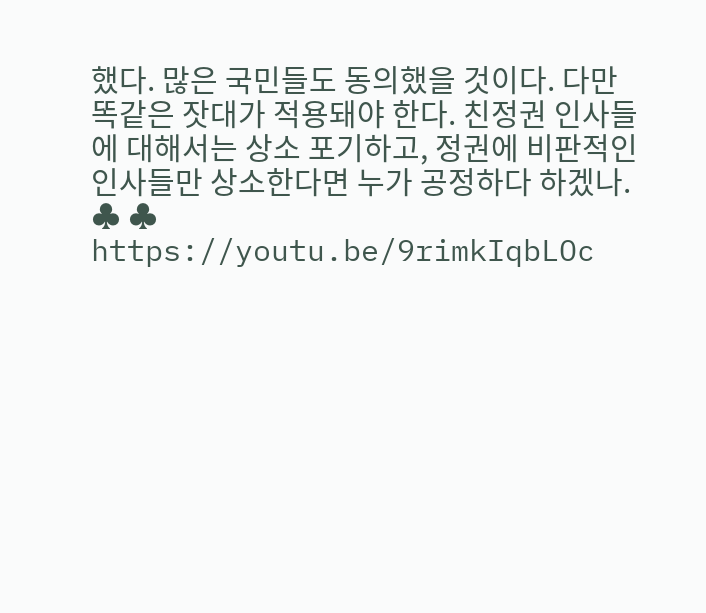했다. 많은 국민들도 동의했을 것이다. 다만 똑같은 잣대가 적용돼야 한다. 친정권 인사들에 대해서는 상소 포기하고, 정권에 비판적인 인사들만 상소한다면 누가 공정하다 하겠나. ♣ ♣ https://youtu.be/9rimkIqbLOc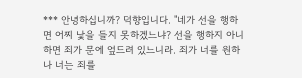*** 안녕하십니까? 덕향입니다. "네가 선을 행하면 어찌 낯을 들지 못하겠느냐? 선을 행하지 아니하면 죄가 문에 엎드려 있느니라. 죄가 너를 원하나 너는 죄를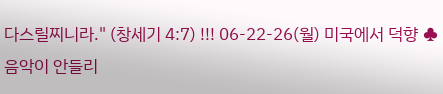다스릴찌니라." (창세기 4:7) !!! 06-22-26(월) 미국에서 덕향 ♣음악이 안들리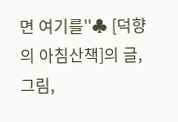면 여기를''♣ [덕향의 아침산책]의 글,그림,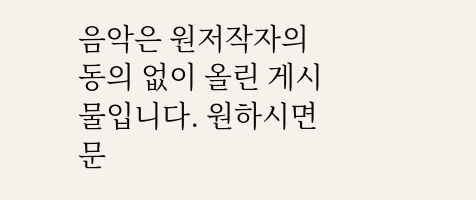음악은 원저작자의 동의 없이 올린 게시물입니다. 원하시면 문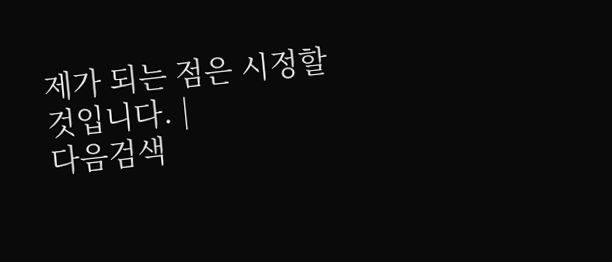제가 되는 점은 시정할 것입니다. |
다음검색